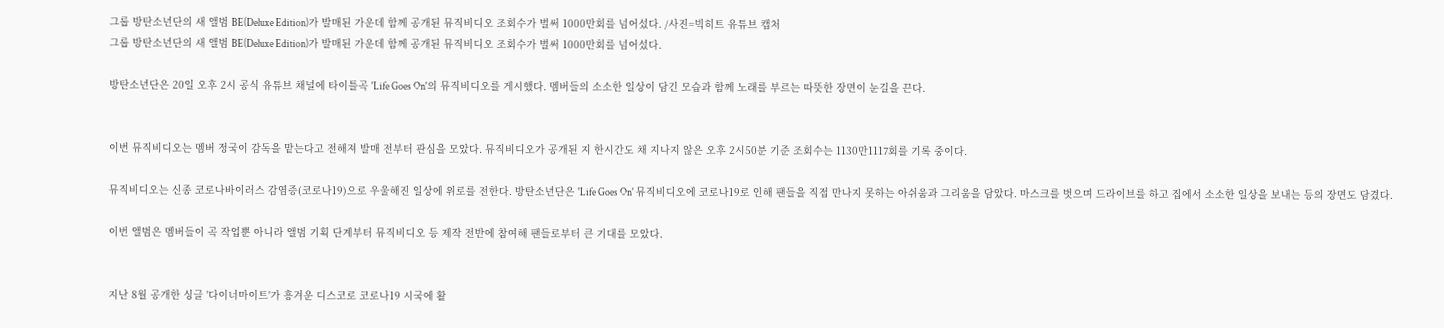그룹 방탄소년단의 새 앨범 BE(Deluxe Edition)가 발매된 가운데 함께 공개된 뮤직비디오 조회수가 벌써 1000만회를 넘어섰다. /사진=빅히트 유튜브 캡처
그룹 방탄소년단의 새 앨범 BE(Deluxe Edition)가 발매된 가운데 함께 공개된 뮤직비디오 조회수가 벌써 1000만회를 넘어섰다.

방탄소년단은 20일 오후 2시 공식 유튜브 채널에 타이틀곡 'Life Goes On'의 뮤직비디오를 게시했다. 멤버들의 소소한 일상이 담긴 모습과 함께 노래를 부르는 따뜻한 장면이 눈길을 끈다.


이번 뮤직비디오는 멤버 정국이 감독을 맡는다고 전해져 발매 전부터 관심을 모았다. 뮤직비디오가 공개된 지 한시간도 채 지나지 않은 오후 2시50분 기준 조회수는 1130만1117회를 기록 중이다.

뮤직비디오는 신종 코로나바이러스 감염증(코로나19)으로 우울해진 일상에 위로를 전한다. 방탄소년단은 'Life Goes On' 뮤직비디오에 코로나19로 인해 팬들을 직접 만나지 못하는 아쉬움과 그리움을 담았다. 마스크를 벗으며 드라이브를 하고 집에서 소소한 일상을 보내는 등의 장면도 담겼다.

이번 앨범은 멤버들이 곡 작업뿐 아니라 앨범 기획 단계부터 뮤직비디오 등 제작 전반에 참여해 팬들로부터 큰 기대를 모았다.


지난 8월 공개한 싱글 '다이너마이트'가 흥겨운 디스코로 코로나19 시국에 활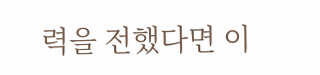력을 전했다면 이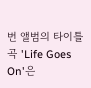번 앨범의 타이틀곡 'Life Goes On'은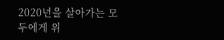2020년을 살아가는 모두에게 위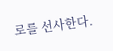로를 선사한다.